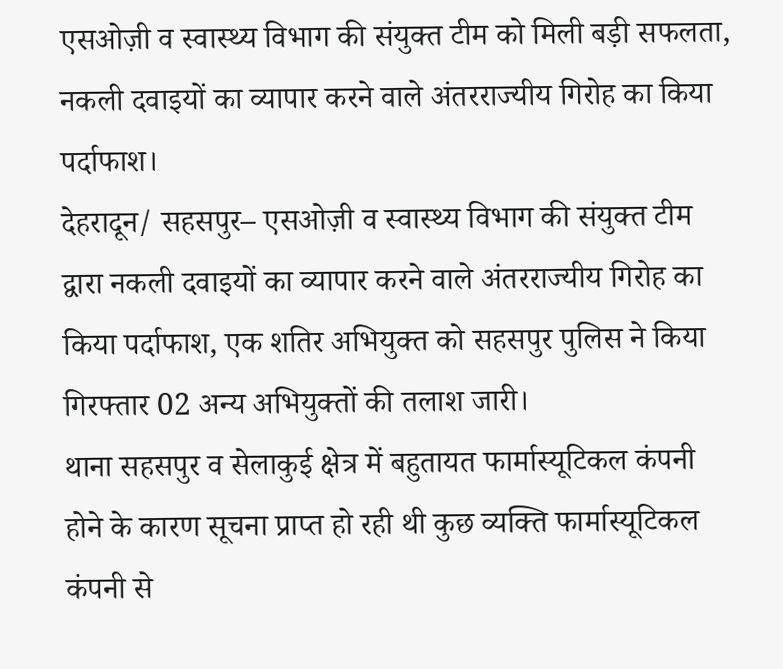एसओज़ी व स्वास्थ्य विभाग की संयुक्त टीम को मिली बड़ी सफलता, नकली दवाइयों का व्यापार करने वाले अंतरराज्यीय गिरोह का किया पर्दाफाश।
देहरादून/ सहसपुर– एसओज़ी व स्वास्थ्य विभाग की संयुक्त टीम द्वारा नकली दवाइयों का व्यापार करने वाले अंतरराज्यीय गिरोह का किया पर्दाफाश, एक शतिर अभियुक्त को सहसपुर पुलिस ने किया गिरफ्तार 02 अन्य अभियुक्तों की तलाश जारी।
थाना सहसपुर व सेलाकुई क्षेत्र में बहुतायत फार्मास्यूटिकल कंपनी होने के कारण सूचना प्राप्त हो रही थी कुछ व्यक्ति फार्मास्यूटिकल कंपनी से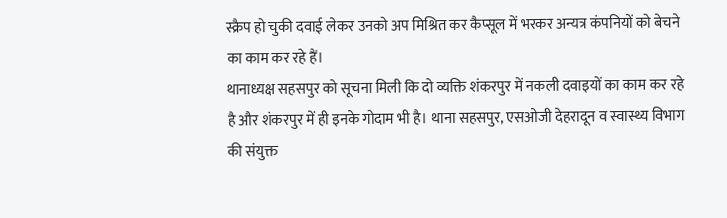स्क्रैप हो चुकी दवाई लेकर उनको अप मिश्रित कर कैप्सूल में भरकर अन्यत्र कंपनियों को बेचने का काम कर रहे हैं।
थानाध्यक्ष सहसपुर को सूचना मिली कि दो व्यक्ति शंकरपुर में नकली दवाइयों का काम कर रहे है और शंकरपुर में ही इनके गोदाम भी है। थाना सहसपुर, एसओजी देहरादून व स्वास्थ्य विभाग की संयुक्त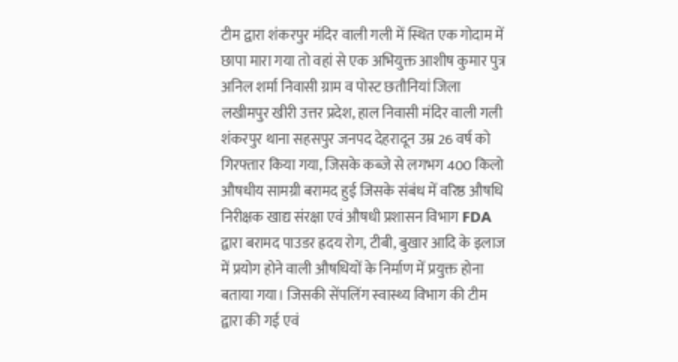टीम द्वारा शंकरपुर मंदिर वाली गली में स्थित एक गोदाम में छापा मारा गया तो वहां से एक अभियुक्त आशीष कुमार पुत्र अनिल शर्मा निवासी ग्राम व पोस्ट छतौनियां जिला लखीमपुर खीरी उत्तर प्रदेश, हाल निवासी मंदिर वाली गली शंकरपुर थाना सहसपुर जनपद देहरादून उम्र 26 वर्ष को गिरफ्तार किया गया, जिसके कब्जे से लगभग 400 किलो औषधीय सामग्री बरामद हुई जिसके संबंध में वरिष्ठ औषधि निरीक्षक खाद्य संरक्षा एवं औषधी प्रशासन विभाग FDA द्वारा बरामद पाउडर ह्रदय रोग, टीबी, बुखार आदि के इलाज में प्रयोग होने वाली औषधियों के निर्माण में प्रयुक्त होना बताया गया। जिसकी सेंपलिंग स्वास्थ्य विभाग की टीम द्वारा की गई एवं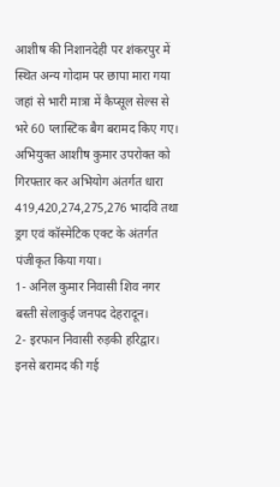आशीष की निशानदेही पर शंकरपुर में स्थित अन्य गोदाम पर छापा मारा गया जहां से भारी मात्रा में कैप्सूल सेल्स से भरे 60 प्लास्टिक बैग बरामद किए गए। अभियुक्त आशीष कुमार उपरोक्त को गिरफ्तार कर अभियोग अंतर्गत धारा 419,420,274,275,276 भादवि तथा ड्रग एवं कॉस्मेटिक एक्ट के अंतर्गत पंजीकृत किया गया।
1- अनिल कुमार निवासी शिव नगर बस्ती सेलाकुई जनपद देहरादून।
2- इरफान निवासी रुड़की हरिद्वार।
इनसे बरामद की गई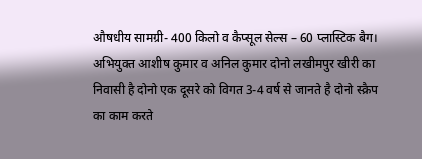औषधीय सामग्री- 400 किलो व कैप्सूल सेल्स – 60 प्लास्टिक बैग।
अभियुक्त आशीष कुमार व अनिल कुमार दोनो लखीमपुर खीरी का निवासी है दोनो एक दूसरे को विगत 3-4 वर्ष से जानते है दोनो स्क्रैप का काम करते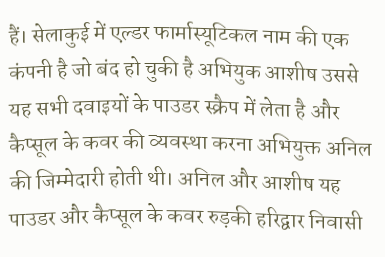हैं। सेलाकुई में एल्डर फार्मास्यूटिकल नाम की एक कंपनी है जो बंद हो चुकी है अभियुक आशीष उससे यह सभी दवाइयों के पाउडर स्क्रैप में लेता है और कैप्सूल के कवर की व्यवस्था करना अभियुक्त अनिल की जिम्मेदारी होती थी। अनिल और आशीष यह पाउडर और कैप्सूल के कवर रुड़की हरिद्वार निवासी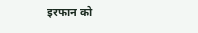इरफान को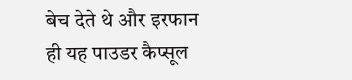बेच देते थे और इरफान ही यह पाउडर कैप्सूल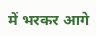में भरकर आगे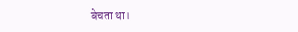बेचता था।